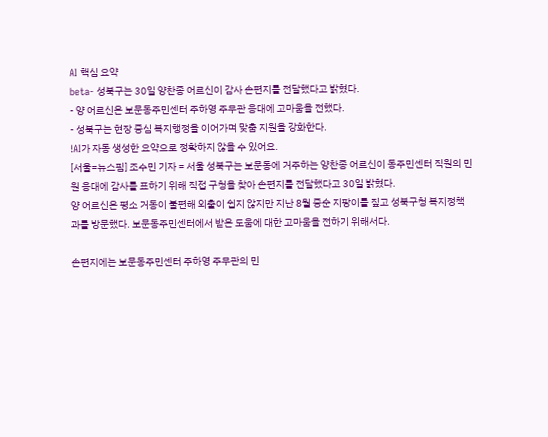AI 핵심 요약
beta- 성북구는 30일 양찬종 어르신이 감사 손편지를 전달했다고 밝혔다.
- 양 어르신은 보문동주민센터 주하영 주무관 응대에 고마움을 전했다.
- 성북구는 현장 중심 복지행정을 이어가며 맞춤 지원을 강화한다.
!AI가 자동 생성한 요약으로 정확하지 않을 수 있어요.
[서울=뉴스핌] 조수민 기자 = 서울 성북구는 보문동에 거주하는 양찬종 어르신이 동주민센터 직원의 민원 응대에 감사를 표하기 위해 직접 구청을 찾아 손편지를 전달했다고 30일 밝혔다.
양 어르신은 평소 거동이 불편해 외출이 쉽지 않지만 지난 8월 중순 지팡이를 짚고 성북구청 복지정책과를 방문했다. 보문동주민센터에서 받은 도움에 대한 고마움을 전하기 위해서다.

손편지에는 보문동주민센터 주하영 주무관의 민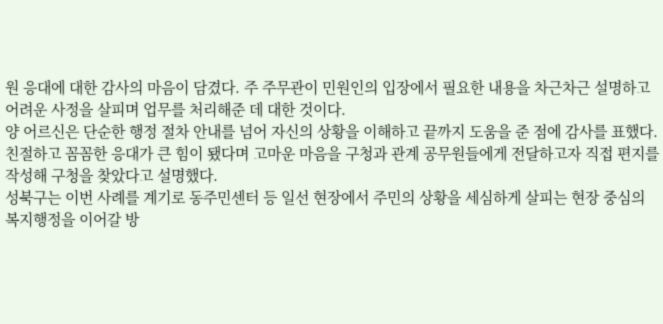원 응대에 대한 감사의 마음이 담겼다. 주 주무관이 민원인의 입장에서 필요한 내용을 차근차근 설명하고 어려운 사정을 살피며 업무를 처리해준 데 대한 것이다.
양 어르신은 단순한 행정 절차 안내를 넘어 자신의 상황을 이해하고 끝까지 도움을 준 점에 감사를 표했다. 친절하고 꼼꼼한 응대가 큰 힘이 됐다며 고마운 마음을 구청과 관계 공무원들에게 전달하고자 직접 편지를 작성해 구청을 찾았다고 설명했다.
성북구는 이번 사례를 계기로 동주민센터 등 일선 현장에서 주민의 상황을 세심하게 살피는 현장 중심의 복지행정을 이어갈 방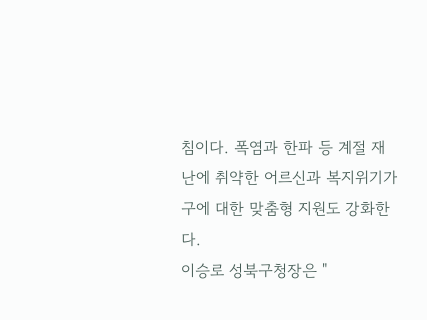침이다. 폭염과 한파 등 계절 재난에 취약한 어르신과 복지위기가구에 대한 맞춤형 지원도 강화한다.
이승로 성북구청장은 "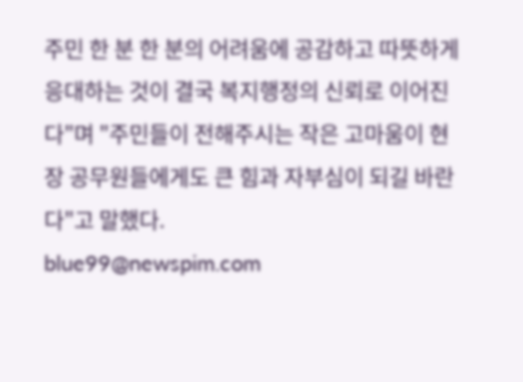주민 한 분 한 분의 어려움에 공감하고 따뜻하게 응대하는 것이 결국 복지행정의 신뢰로 이어진다"며 "주민들이 전해주시는 작은 고마움이 현장 공무원들에게도 큰 힘과 자부심이 되길 바란다"고 말했다.
blue99@newspim.com